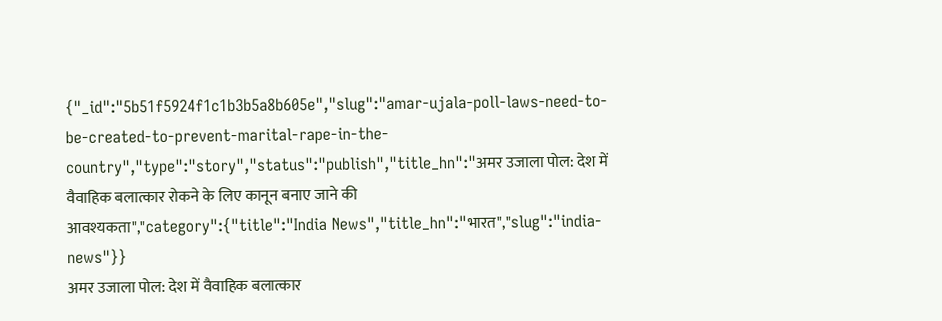{"_id":"5b51f5924f1c1b3b5a8b605e","slug":"amar-ujala-poll-laws-need-to-be-created-to-prevent-marital-rape-in-the-country","type":"story","status":"publish","title_hn":"अमर उजाला पोल: देश में वैवाहिक बलात्कार रोकने के लिए कानून बनाए जाने की आवश्यकता","category":{"title":"India News","title_hn":"भारत","slug":"india-news"}}
अमर उजाला पोल: देश में वैवाहिक बलात्कार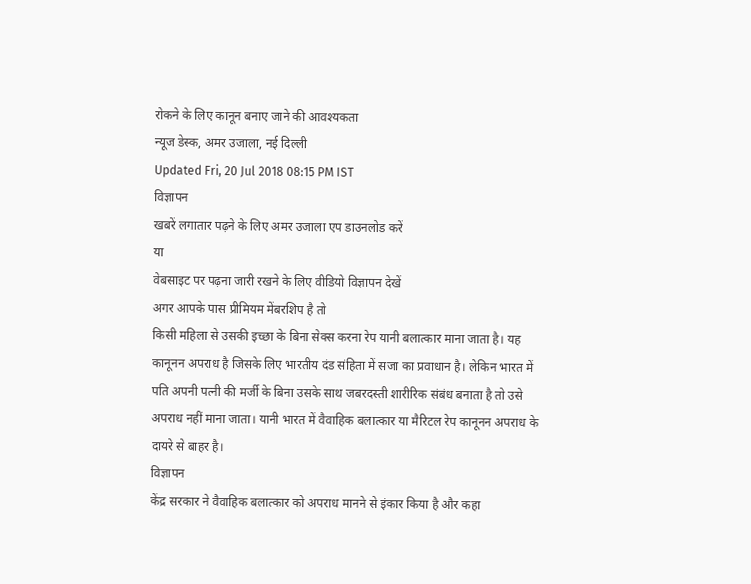रोकने के लिए कानून बनाए जाने की आवश्यकता
न्यूज डेस्क, अमर उजाला, नई दिल्ली
Updated Fri, 20 Jul 2018 08:15 PM IST
विज्ञापन
खबरें लगातार पढ़ने के लिए अमर उजाला एप डाउनलोड करें
या
वेबसाइट पर पढ़ना जारी रखने के लिए वीडियो विज्ञापन देखें
अगर आपके पास प्रीमियम मेंबरशिप है तो
किसी महिला से उसकी इच्छा के बिना सेक्स करना रेप यानी बलात्कार माना जाता है। यह कानूनन अपराध है जिसके लिए भारतीय दंड संहिता में सजा का प्रवाधान है। लेकिन भारत में पति अपनी पत्नी की मर्जी के बिना उसके साथ जबरदस्ती शारीरिक संबंध बनाता है तो उसे अपराध नहीं माना जाता। यानी भारत में वैवाहिक बलात्कार या मैरिटल रेप कानूनन अपराध के दायरे से बाहर है।
विज्ञापन
केंद्र सरकार ने वैवाहिक बलात्कार को अपराध मानने से इंकार किया है और कहा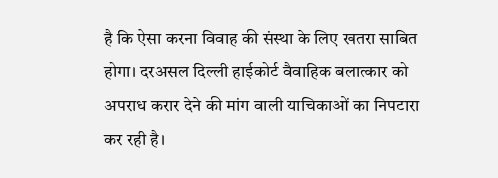है कि ऐसा करना विवाह की संस्था के लिए खतरा साबित होगा। दरअसल दिल्ली हाईकोर्ट वैवाहिक बलात्कार को अपराध करार देने की मांग वाली याचिकाओं का निपटारा कर रही है।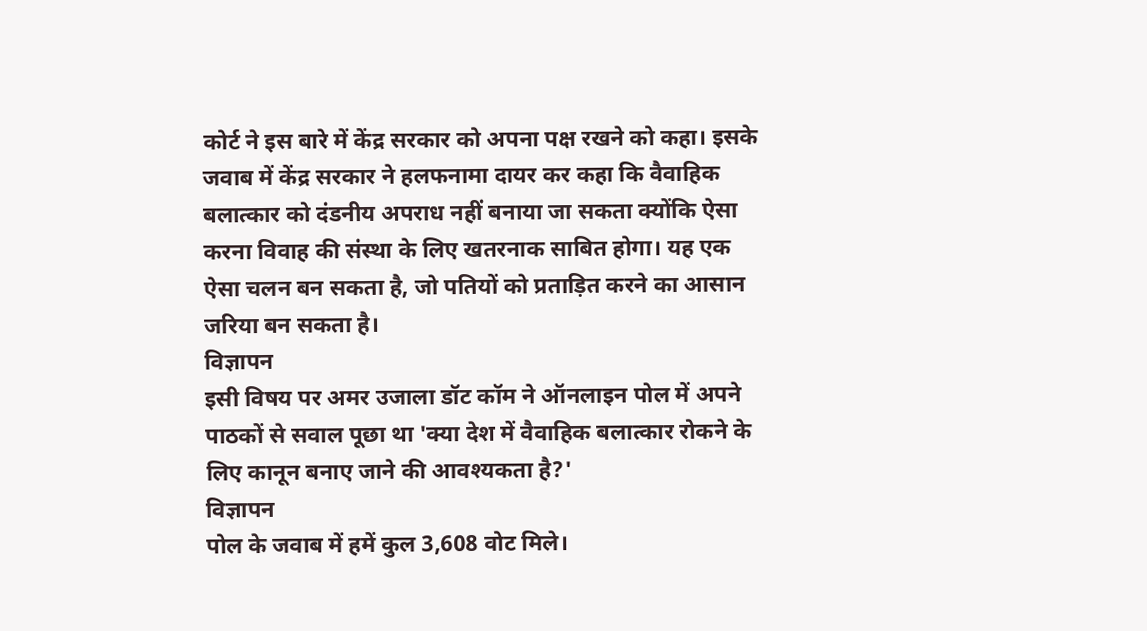कोर्ट ने इस बारे में केंद्र सरकार को अपना पक्ष रखने को कहा। इसके जवाब में केंद्र सरकार ने हलफनामा दायर कर कहा कि वैवाहिक बलात्कार को दंडनीय अपराध नहीं बनाया जा सकता क्योंकि ऐसा करना विवाह की संस्था के लिए खतरनाक साबित होगा। यह एक ऐसा चलन बन सकता है, जो पतियों को प्रताड़ित करने का आसान जरिया बन सकता है।
विज्ञापन
इसी विषय पर अमर उजाला डॉट कॉम ने ऑनलाइन पोल में अपने पाठकों से सवाल पूछा था 'क्या देश में वैवाहिक बलात्कार रोकने के लिए कानून बनाए जाने की आवश्यकता है?'
विज्ञापन
पोल के जवाब में हमें कुल 3,608 वोट मिले।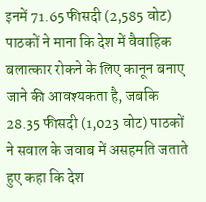इनमें 71.65 फीसदी (2,585 वोट) पाठकों ने माना कि देश में वैवाहिक बलात्कार रोकने के लिए कानून बनाए जाने की आवश्यकता है, जबकि 28.35 फीसदी (1,023 वोट) पाठकों ने सवाल के जवाब में असहमति जताते हुए कहा कि देश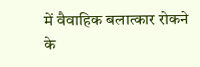में वैवाहिक बलात्कार रोकने के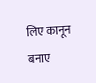लिए कानून बनाए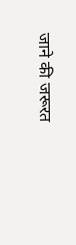जाने की जरूरत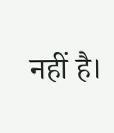नहीं है।